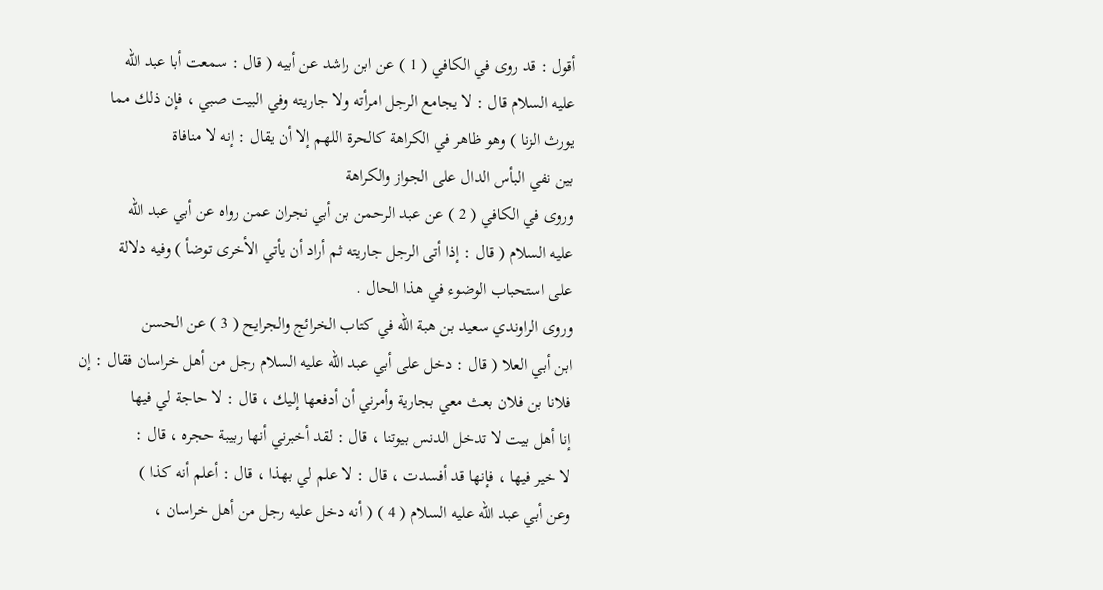أقول : قد روى في الكافي ( 1 ) عن ابن راشد عن أبيه ( قال : سمعت أبا عبد الله
عليه السلام قال : لا يجامع الرجل امرأته ولا جاريته وفي البيت صبي ، فإن ذلك مما
يورث الزنا ) وهو ظاهر في الكراهة كالحرة اللهم إلا أن يقال : إنه لا منافاة
بين نفي البأس الدال على الجواز والكراهة
وروى في الكافي ( 2 ) عن عبد الرحمن بن أبي نجران عمن رواه عن أبي عبد الله
عليه السلام ( قال : إذا أتى الرجل جاريته ثم أراد أن يأتي الأخرى توضأ ) وفيه دلالة
على استحباب الوضوء في هذا الحال .
وروى الراوندي سعيد بن هبة الله في كتاب الخرائج والجرايح ( 3 ) عن الحسن
ابن أبي العلا ( قال : دخل على أبي عبد الله عليه السلام رجل من أهل خراسان فقال : إن
فلانا بن فلان بعث معي بجارية وأمرني أن أدفعها إليك ، قال : لا حاجة لي فيها
إنا أهل بيت لا تدخل الدنس بيوتنا ، قال : لقد أخبرني أنها ربيبة حجره ، قال :
لا خير فيها ، فإنها قد أفسدت ، قال : لا علم لي بهذا ، قال : أعلم أنه كذا )
وعن أبي عبد الله عليه السلام ( 4 ) ( أنه دخل عليه رجل من أهل خراسان ،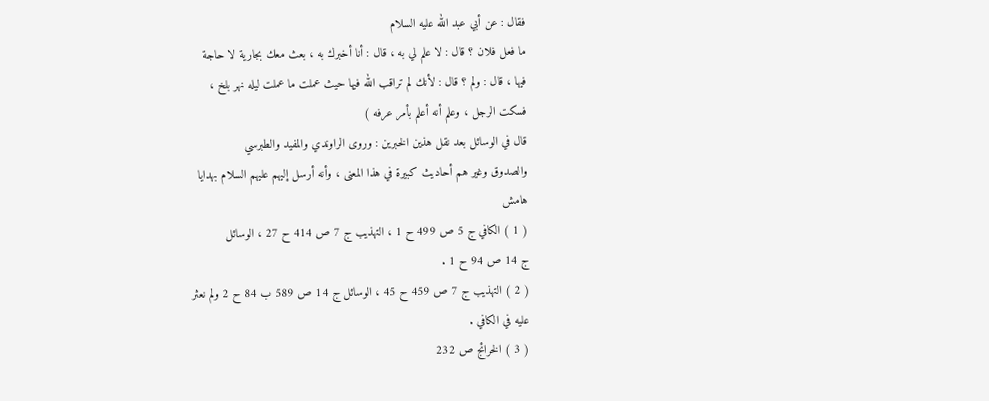فقال : عن أبي عبد الله عليه السلام
ما فعل فلان ؟ قال : لا علم لي به ، قال : أنا أخبرك به ، بعث معك بجارية لا حاجة
فيها ، قال : ولم ؟ قال : لأنك لم تراقب الله فيها حيث عملت ما عملت ليله نهر بلخ ،
فسكت الرجل ، وعلم أنه أعلم بأمر عرفه )
قال في الوسائل بعد نقل هذين الخبرين : وروى الراوندي والمفيد والطبرسي
والصدوق وغير هم أحاديث كبيرة في هذا المعنى ، وأنه أرسل إليهم عليهم السلام بهدايا
هامش
( 1 ) الكافي ج 5 ص 499 ح 1 ، التهذيب ج 7 ص 414 ح 27 ، الوسائل
ج 14 ص 94 ح 1 .
( 2 ) التهذيب ج 7 ص 459 ح 45 ، الوسائل ج 14 ص 589 ب 84 ح 2 ولم نعثر
عليه في الكافي .
( 3 ) الخرائج ص 232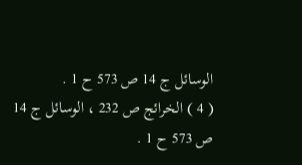الوسائل ج 14 ص 573 ح 1 .
( 4 ) الخرائج ص 232 ، الوسائل ج 14 ص 573 ح 1 .